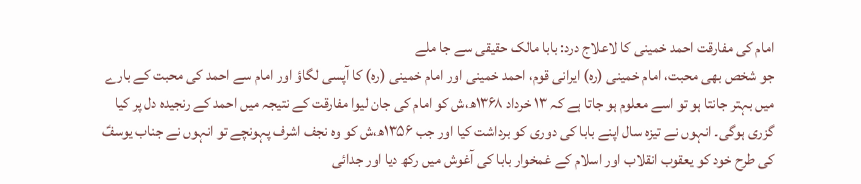امام کی مفارقت احمد خمینی کا لاعلاج درد: بابا مالک حقیقی سے جا ملے
جو شخص بھی محبت، امام خمینی (رہ) ایرانی قوم، احمد خمینی اور امام خمینی (رہ) کا آپسی لگاؤ اور امام سے احمد کی محبت کے بارے میں بہتر جانتا ہو تو اسے معلوم ہو جاتا ہے کہ ۱۳ خرداد ۱۳۶۸ھ،ش کو امام کی جان لیوا مفارقت کے نتیجہ میں احمد کے رنجیدہ دل پر کیا گزری ہوگی۔ انہوں نے تیزہ سال اپنے بابا کی دوری کو برداشت کیا اور جب ۱۳۵۶ھ،ش کو وہ نجف اشرف پہونچے تو انہوں نے جناب یوسفؑ کی طرح خود کو یعقوب انقلاب اور اسلام کے غمخوار بابا کی آغوش میں رکھ دیا اور جدائی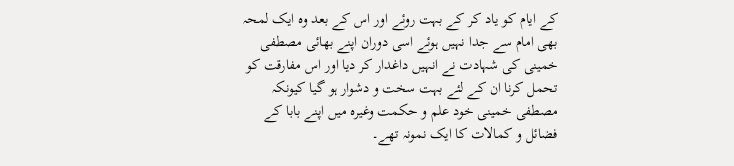کے ایام کو یاد کر کے بہت روئے اور اس کے بعد وہ ایک لمحہ بھی امام سے جدا نہیں ہوئے اسی دوران اپنے بھائی مصطفی خمینی کی شہادت نے انہیں داغدار کر دیا اور اس مفارقت کو تحمل کرنا ان کے لئے بہت سخت و دشوار ہو گیا کیونکہ مصطفی خمینی خود علم و حکمت وغیرہ میں اپنے بابا کے فضائل و کمالات کا ایک نمونہ تھے۔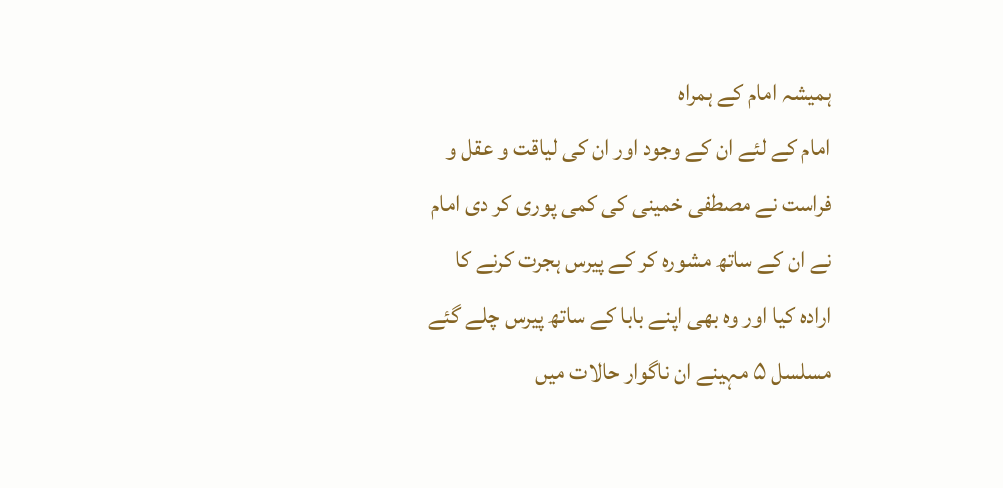ہمیشہ امام کے ہمراہ
امام کے لئے ان کے وجود اور ان کی لیاقت و عقل و فراست نے مصطفی خمینی کی کمی پوری کر دی امام نے ان کے ساتھ مشورہ کر کے پیرس ہجرت کرنے کا ارادہ کیا اور وہ بھی اپنے بابا کے ساتھ پیرس چلے گئے مسلسل ۵ مہینے ان ناگوار حالات میں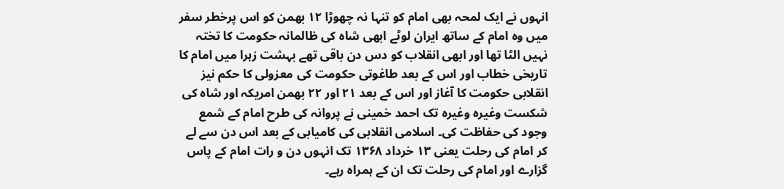انہوں نے ایک لمحہ بھی امام کو تنہا نہ چھوڑا ۱۲ بھمن کو اس پرخطر سفر میں وہ امام کے ساتھ ایران لوٹے ابھی شاہ کی ظالمانہ حکومت کا تختہ نہیں الٹا تھا اور ابھی انقلاب کو دس دن باقی تھے بہشت زہرا میں امام کا تاریخی خطاب اور اس کے بعد طاغوتی حکومت کی معزولی کا حکم نیز انقلابی حکومت کا آغاز اور اس کے بعد ۲۱ اور ۲۲ بھمن امریکہ اور شاہ کی شکست وغیرہ وغیرہ تک احمد خمینی نے پروانہ کی طرح امام کے شمع وجود کی حفاظت کی۔ اسلامی انقلابی کی کامیابی کے بعد اس دن سے لے کر امام کی رحلت یعنی ۱۳ خرداد ۱۳۶۸ تک انہوں دن و رات امام کے پاس گزارے اور امام کی رحلت تک ان کے ہمراہ رہے۔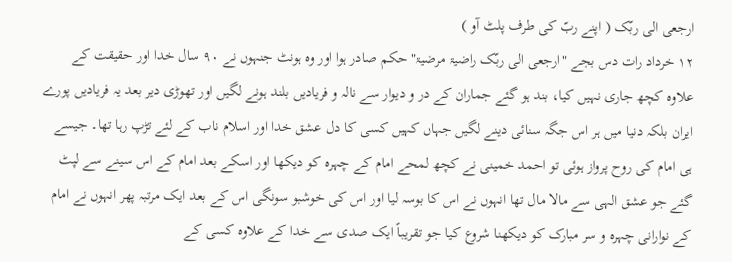ارجعی الی ربّک ( اپنے ربّ کی طرف پلٹ آو )
۱۲ خرداد رات دس بجے "ارجعی الی ربّک راضیۃ مرضیۃ" حکم صادر ہوا اور وہ ہونٹ جنہوں نے ۹۰ سال خدا اور حقیقت کے علاوہ کچھ جاری نہیں کیا، بند ہو گئے جماران کے در و دیوار سے نالہ و فریادیں بلند ہونے لگیں اور تھوڑی دیر بعد یہ فریادیں پورے ایران بلکہ دنیا میں ہر اس جگہ سنائی دینے لگیں جہاں کہیں کسی کا دل عشق خدا اور اسلام ناب کے لئے تڑپ رہا تھا۔ جیسے ہی امام کی روح پرواز ہوئی تو احمد خمینی نے کچھ لمحے امام کے چہرہ کو دیکھا اور اسکے بعد امام کے اس سینے سے لپٹ گئے جو عشق الہی سے مالا مال تھا انہوں نے اس کا بوسہ لیا اور اس کی خوشبو سونگی اس کے بعد ایک مرتبہ پھر انہوں نے امام کے نوارانی چہرہ و سر مبارک کو دیکھنا شروع کیا جو تقریباً ایک صدی سے خدا کے علاوہ کسی کے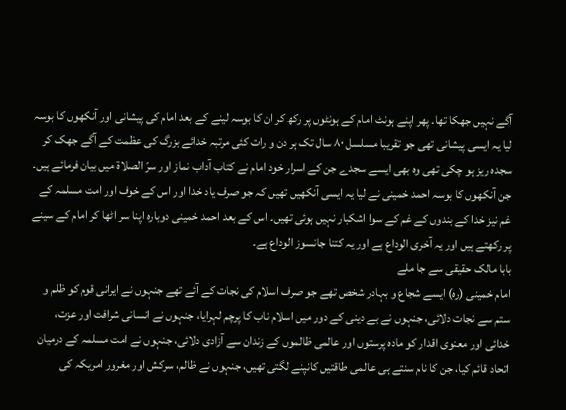آگے نہیں جھکا تھا۔ پھر اپنے ہونٹ امام کے ہونٹوں پر رکھ کر ان کا بوسہ لینے کے بعد امام کی پیشانی اور آنکھوں کا بوسہ لیا یہ ایسی پیشانی تھی جو تقریبا مسلسل ۸۰ سال تک ہر دن و رات کئی مرتبہ خدائے بزرگ کی عظمت کے آگے جھک کر سجدہ ریز ہو چکی تھی وہ بھی ایسے سجدے جن کے اسرار خود امام نے کتاب آداب نماز اور سرّ الصلاۃ میں بیان فرمائے ہیں۔ جن آنکھوں کا بوسہ احمد خمینی نے لیا یہ ایسی آنکھیں تھیں کہ جو صرف یاد خدا اور اس کے خوف اور امت مسلمہ کے غم نیز خدا کے بندوں کے غم کے سوا اشکبار نہیں ہوئی تھیں۔ اس کے بعد احمد خمینی دوبارہ اپنا سر اٹھا کر امام کے سینے پر رکھتے ہیں اور یہ آخری الوداع ہے اور یہ کتنا جانسوز الوداع ہے۔
بابا مالک حقیقی سے جا ملے
امام خمینی (رہ) ایسے شجاع و بہادر شخص تھے جو صرف اسلام کی نجات کے آئے تھے جنہوں نے ایرانی قوم کو ظلم و ستم سے نجات دلائی، جنہوں نے بے دینی کے دور میں اسلام ناب کا پرچم لہرایا، جنہوں نے انسانی شرافت اور عزت، خدائی اور معنوی اقدار کو مادہ پرستوں اور عالمی ظالموں کے زندان سے آزادی دلائی، جنہوں نے امت مسلمہ کے درمیان اتحاد قائم کیا، جن کا نام سنتے ہی عالمی طاقتیں کانپنے لگتی تھیں، جنہوں نے ظالم، سرکش اور مغرور امریکہ کی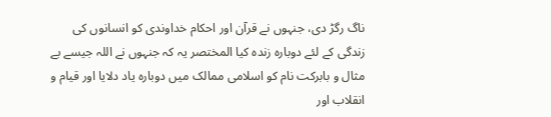ناگ رگڑ دی، جنہوں نے قرآن اور احکام خداوندی کو انسانوں کی زندگی کے لئے دوبارہ زندہ کیا المختصر یہ کہ جنہوں نے اللہ جیسے بے مثال و بابرکت نام کو اسلامی ممالک میں دوبارہ یاد دلایا اور قیام و انقلاب اور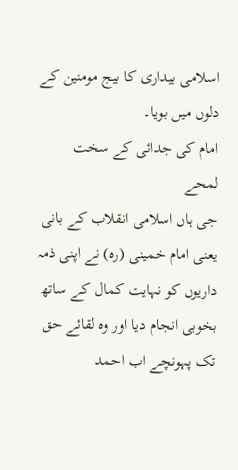اسلامی بیداری کا بیج مومنین کے دلوں میں بویا۔
امام کی جدائی کے سخت لمحے
جی ہاں اسلامی انقلاب کے بانی یعنی امام خمینی (رہ) نے اپنی ذمہ داریوں کو نہایت کمال کے ساتھ بخوبی انجام دیا اور وہ لقائے حق تک پہونچے اب احمد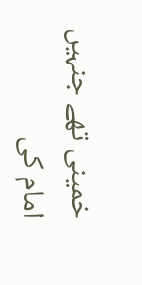خمینی تھے جنہیں امام کی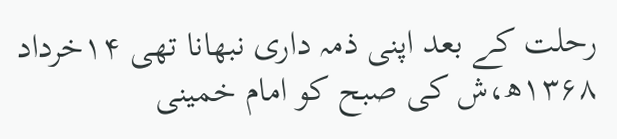رحلت کے بعد اپنی ذمہ داری نبھانا تھی ۱۴خرداد ۱۳۶۸ھ،ش کی صبح کو امام خمینی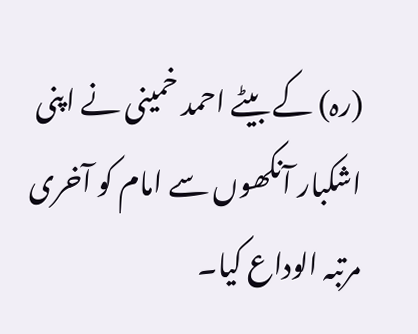(رہ) کے بیٹے احمد خمینی نے اپنی اشکبار آنکھوں سے امام کو آخری مرتبہ الوداع کیا۔